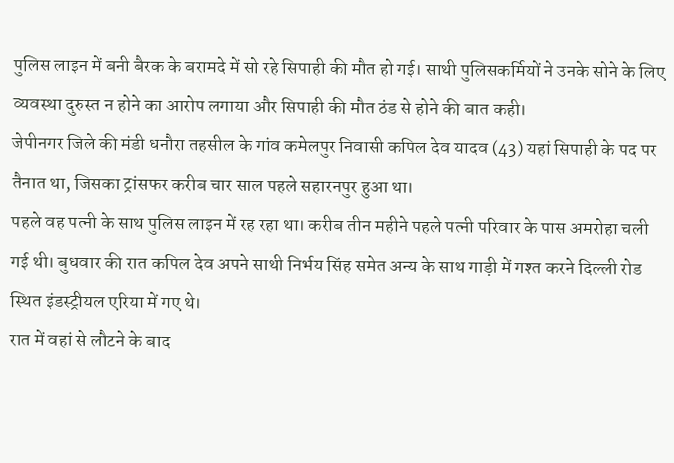पुलिस लाइन में बनी बैरक के बरामदे में सो रहे सिपाही की मौत हो गई। साथी पुलिसकर्मियों ने उनके सोने के लिए व्यवस्था दुरुस्त न होने का आरोप लगाया और सिपाही की मौत ठंड से होने की बात कही।
जेपीनगर जिले की मंडी धनौरा तहसील के गांव कमेलपुर निवासी कपिल देव यादव (43) यहां सिपाही के पद पर तैनात था, जिसका ट्रांसफर करीब चार साल पहले सहारनपुर हुआ था।
पहले वह पत्नी के साथ पुलिस लाइन में रह रहा था। करीब तीन महीने पहले पत्नी परिवार के पास अमरोहा चली गई थी। बुधवार की रात कपिल देव अपने साथी निर्भय सिंह समेत अन्य के साथ गाड़ी में गश्त करने दिल्ली रोड स्थित इंडस्ट्रीयल एरिया में गए थे।
रात में वहां से लौटने के बाद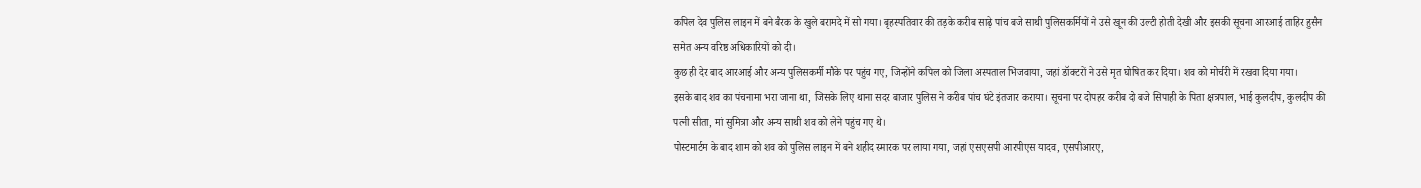कपिल देव पुलिस लाइन में बने बैरक के खुले बरामदे में सो गया। बृहस्पतिवार की तड़के करीब साढ़े पांच बजे साथी पुलिसकर्मियों ने उसे खून की उल्टी होती देखी और इसकी सूचना आरआई ताहिर हुसैन समेत अन्य वरिष्ठ अधिकारियों को दी।
कुछ ही देर बाद आरआई और अन्य पुलिसकर्मी मौके पर पहुंच गए, जिन्होंने कपिल को जिला अस्पताल भिजवाया, जहां डॉक्टरों ने उसे मृत घोषित कर दिया। शव को मोर्चरी में रखवा दिया गया।
इसके बाद शव का पंचनामा भरा जाना था, जिसके लिए थाना सदर बाजार पुलिस ने करीब पांच घंटे इंतजार कराया। सूचना पर दोपहर करीब दो बजे सिपाही के पिता क्षत्रपाल, भाई कुलदीप, कुलदीप की पत्नी सीता, मां सुमित्रा और अन्य साथी शव को लेने पहुंच गए थे।
पोस्टमार्टम के बाद शाम को शव को पुलिस लाइन में बने शहीद स्मारक पर लाया गया, जहां एसएसपी आरपीएस यादव, एसपीआरए,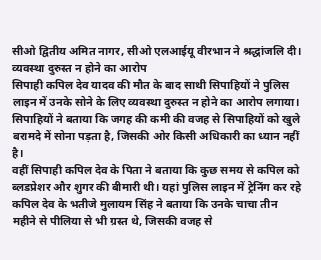सीओ द्वितीय अमित नागर, सीओ एलआईयू वीरभान ने श्रद्धांजलि दी।
व्यवस्था दुरुस्त न होने का आरोप
सिपाही कपिल देव यादव की मौत के बाद साथी सिपाहियों ने पुलिस लाइन में उनके सोने के लिए व्यवस्था दुरुस्त न होने का आरोप लगाया।
सिपाहियों ने बताया कि जगह की कमी की वजह से सिपाहियों को खुले बरामदे में सोना पड़ता है, जिसकी ओर किसी अधिकारी का ध्यान नहीं है।
वहीं सिपाही कपिल देव के पिता ने बताया कि कुछ समय से कपिल को ब्लडप्रेशर और शुगर की बीमारी थी। यहां पुलिस लाइन में ट्रेनिंग कर रहे कपिल देव के भतीजे मुलायम सिंह ने बताया कि उनके चाचा तीन महीने से पीलिया से भी ग्रस्त थे, जिसकी वजह से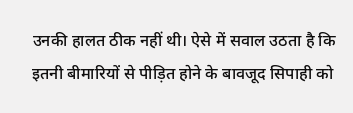उनकी हालत ठीक नहीं थी। ऐसे में सवाल उठता है कि इतनी बीमारियों से पीड़ित होने के बावजूद सिपाही को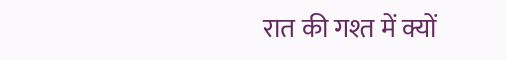रात की गश्त में क्यों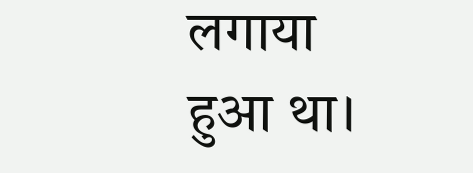लगाया हुआ था।